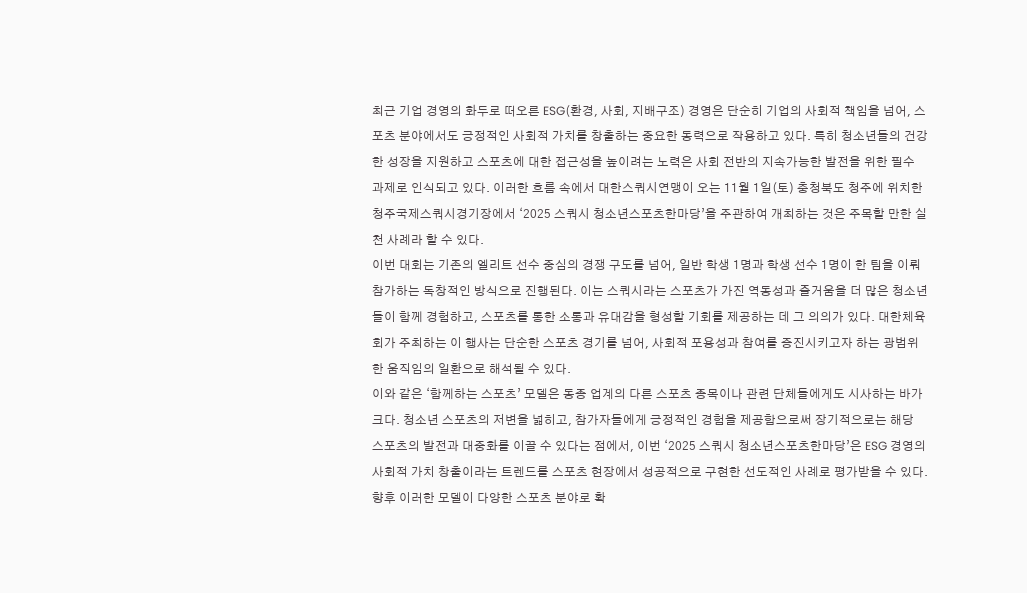최근 기업 경영의 화두로 떠오른 ESG(환경, 사회, 지배구조) 경영은 단순히 기업의 사회적 책임을 넘어, 스포츠 분야에서도 긍정적인 사회적 가치를 창출하는 중요한 동력으로 작용하고 있다. 특히 청소년들의 건강한 성장을 지원하고 스포츠에 대한 접근성을 높이려는 노력은 사회 전반의 지속가능한 발전을 위한 필수 과제로 인식되고 있다. 이러한 흐름 속에서 대한스쿼시연맹이 오는 11월 1일(토) 충청북도 청주에 위치한 청주국제스쿼시경기장에서 ‘2025 스쿼시 청소년스포츠한마당’을 주관하여 개최하는 것은 주목할 만한 실천 사례라 할 수 있다.
이번 대회는 기존의 엘리트 선수 중심의 경쟁 구도를 넘어, 일반 학생 1명과 학생 선수 1명이 한 팀을 이뤄 참가하는 독창적인 방식으로 진행된다. 이는 스쿼시라는 스포츠가 가진 역동성과 즐거움을 더 많은 청소년들이 함께 경험하고, 스포츠를 통한 소통과 유대감을 형성할 기회를 제공하는 데 그 의의가 있다. 대한체육회가 주최하는 이 행사는 단순한 스포츠 경기를 넘어, 사회적 포용성과 참여를 증진시키고자 하는 광범위한 움직임의 일환으로 해석될 수 있다.
이와 같은 ‘함께하는 스포츠’ 모델은 동종 업계의 다른 스포츠 종목이나 관련 단체들에게도 시사하는 바가 크다. 청소년 스포츠의 저변을 넓히고, 참가자들에게 긍정적인 경험을 제공함으로써 장기적으로는 해당 스포츠의 발전과 대중화를 이끌 수 있다는 점에서, 이번 ‘2025 스쿼시 청소년스포츠한마당’은 ESG 경영의 사회적 가치 창출이라는 트렌드를 스포츠 현장에서 성공적으로 구현한 선도적인 사례로 평가받을 수 있다. 향후 이러한 모델이 다양한 스포츠 분야로 확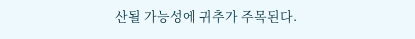산될 가능성에 귀추가 주목된다.